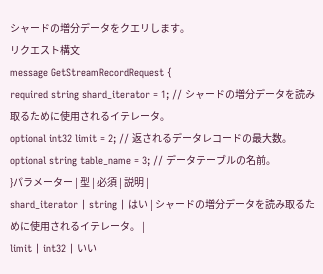シャードの増分データをクエリします。
リクエスト構文
message GetStreamRecordRequest {
required string shard_iterator = 1; // シャードの増分データを読み取るために使用されるイテレータ。
optional int32 limit = 2; // 返されるデータレコードの最大数。
optional string table_name = 3; // データテーブルの名前。
}パラメーター | 型 | 必須 | 説明 |
shard_iterator | string | はい | シャードの増分データを読み取るために使用されるイテレータ。 |
limit | int32 | いい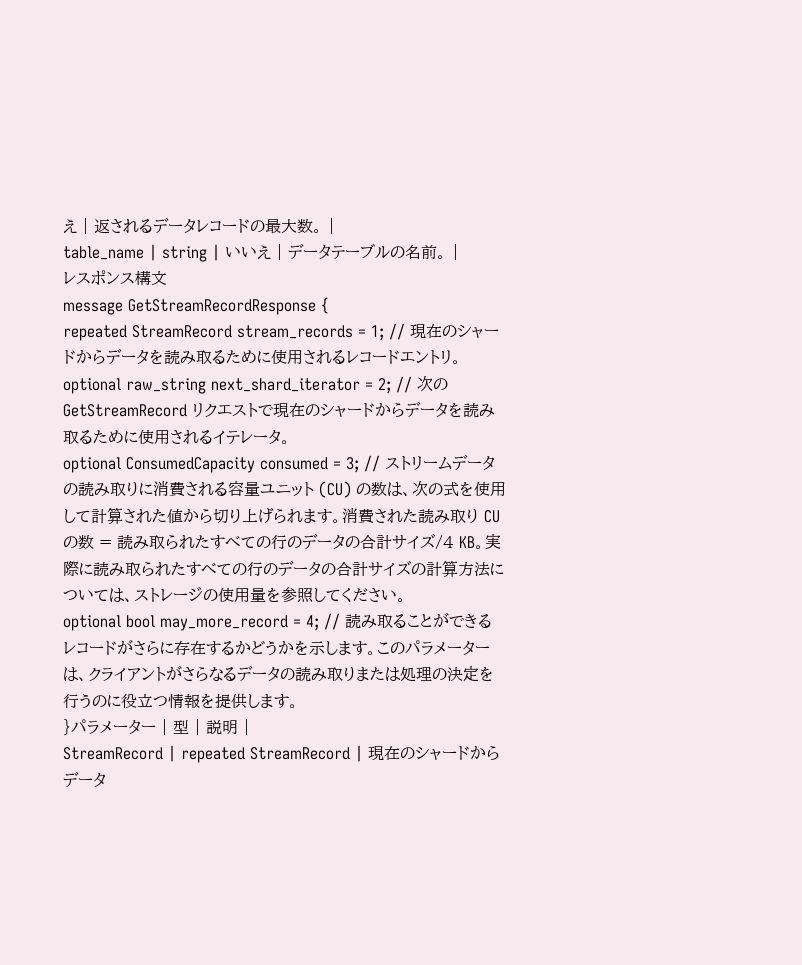え | 返されるデータレコードの最大数。 |
table_name | string | いいえ | データテーブルの名前。 |
レスポンス構文
message GetStreamRecordResponse {
repeated StreamRecord stream_records = 1; // 現在のシャードからデータを読み取るために使用されるレコードエントリ。
optional raw_string next_shard_iterator = 2; // 次の GetStreamRecord リクエストで現在のシャードからデータを読み取るために使用されるイテレータ。
optional ConsumedCapacity consumed = 3; // ストリームデータの読み取りに消費される容量ユニット (CU) の数は、次の式を使用して計算された値から切り上げられます。消費された読み取り CU の数 = 読み取られたすべての行のデータの合計サイズ/4 KB。実際に読み取られたすべての行のデータの合計サイズの計算方法については、ストレージの使用量を参照してください。
optional bool may_more_record = 4; // 読み取ることができるレコードがさらに存在するかどうかを示します。このパラメーターは、クライアントがさらなるデータの読み取りまたは処理の決定を行うのに役立つ情報を提供します。
}パラメーター | 型 | 説明 |
StreamRecord | repeated StreamRecord | 現在のシャードからデータ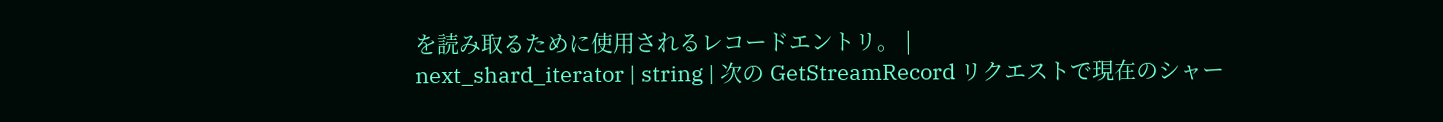を読み取るために使用されるレコードエントリ。 |
next_shard_iterator | string | 次の GetStreamRecord リクエストで現在のシャー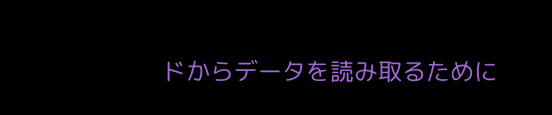ドからデータを読み取るために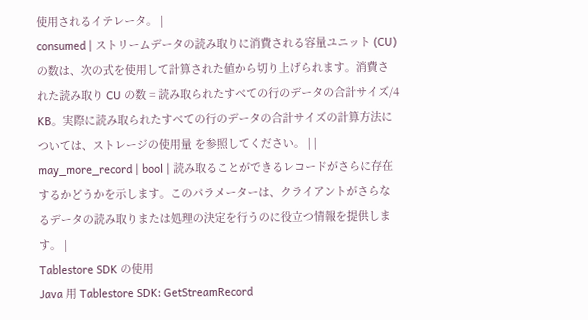使用されるイテレータ。 |
consumed | ストリームデータの読み取りに消費される容量ユニット (CU) の数は、次の式を使用して計算された値から切り上げられます。消費された読み取り CU の数 = 読み取られたすべての行のデータの合計サイズ/4 KB。実際に読み取られたすべての行のデータの合計サイズの計算方法については、ストレージの使用量 を参照してください。 | |
may_more_record | bool | 読み取ることができるレコードがさらに存在するかどうかを示します。このパラメーターは、クライアントがさらなるデータの読み取りまたは処理の決定を行うのに役立つ情報を提供します。 |
Tablestore SDK の使用
Java 用 Tablestore SDK: GetStreamRecord